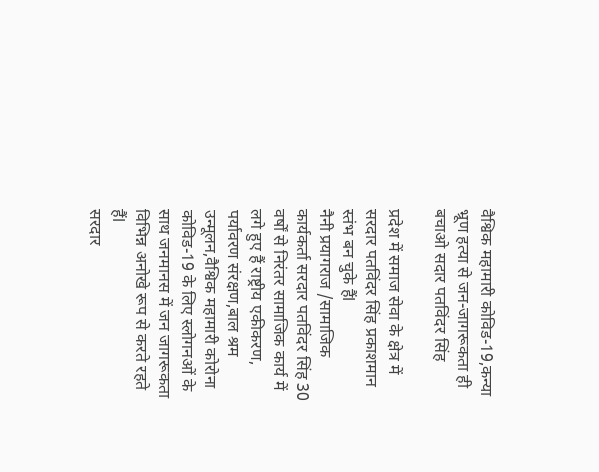वैश्विक महामारी कोविड-19,कन्या भ्रूण हत्या से जन-जागरूकता ही बचाओ सदार पतविंदर सिंह

प्रदेश में समाज सेवा के क्षेत्र में सरदार पतविंदर सिंह प्रकाशमान स्तंभ बन चुके हैंl
नैनी प्रयागराज /सामाजिक कार्यकर्ता सरदार पतविंदर सिंह 30 वर्षों से निरंतर सामाजिक कार्य में लगे हुए हैं राष्ट्रीय एकीकरण,
पर्यावरण संरक्षण,बाल श्रम उन्मूलन,वैश्विक महामारी कोरोना कोविड-19 के लिए स्लोगनओं के साथ जनमानस में जन जागरूकता विभिन्न अनोखे रूप से करते रहते हैंl
सरदार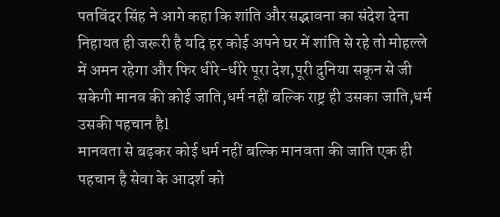पतविंदर सिंह ने आगे कहा कि शांति और सद्भावना का संदेश देना निहायत ही जरूरी है यदि हर कोई अपने घर में शांति से रहे तो मोहल्ले में अमन रहेगा और फिर धीरे-धीरे पूरा देश,पूरी दुनिया सकून से जी सकेगी मानव की कोई जाति,धर्म नहीं बल्कि राष्ट्र ही उसका जाति,धर्म उसकी पहचान हैl
मानवता से बढ़कर कोई धर्म नहीं बल्कि मानवता की जाति एक ही पहचान है सेवा के आदर्श को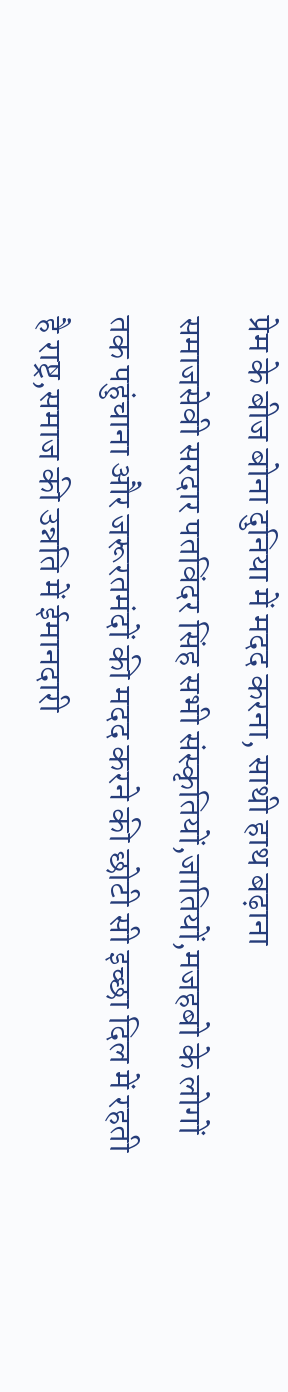प्रेम के बीज बोना दुनिया में मदद करना, साथी हाथ बढ़ाना
समाजसेवी सरदार पतविंदर सिंह सभी संस्कृतियों,जातियों,मजहबो के लोगों तक पहुंचाना और जरूरतमंदों की मदद करने की छोटी सी इच्छा दिल में रहती है राष्ट्र,समाज की उन्नति में ईमानदारी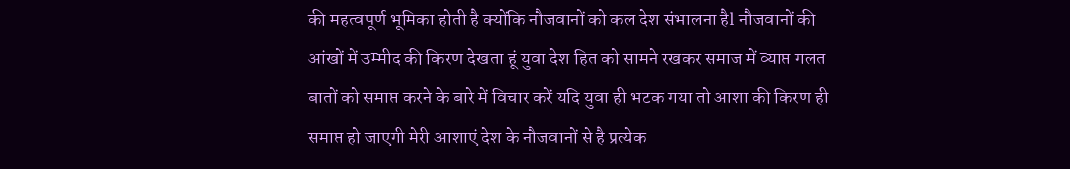की महत्वपूर्ण भूमिका होती है क्योंकि नौजवानों को कल देश संभालना हैl नौजवानों की आंखों में उम्मीद की किरण देखता हूं युवा देश हित को सामने रखकर समाज में व्याप्त गलत बातों को समाप्त करने के बारे में विचार करें यदि युवा ही भटक गया तो आशा की किरण ही समाप्त हो जाएगी मेरी आशाएं देश के नौजवानों से है प्रत्येक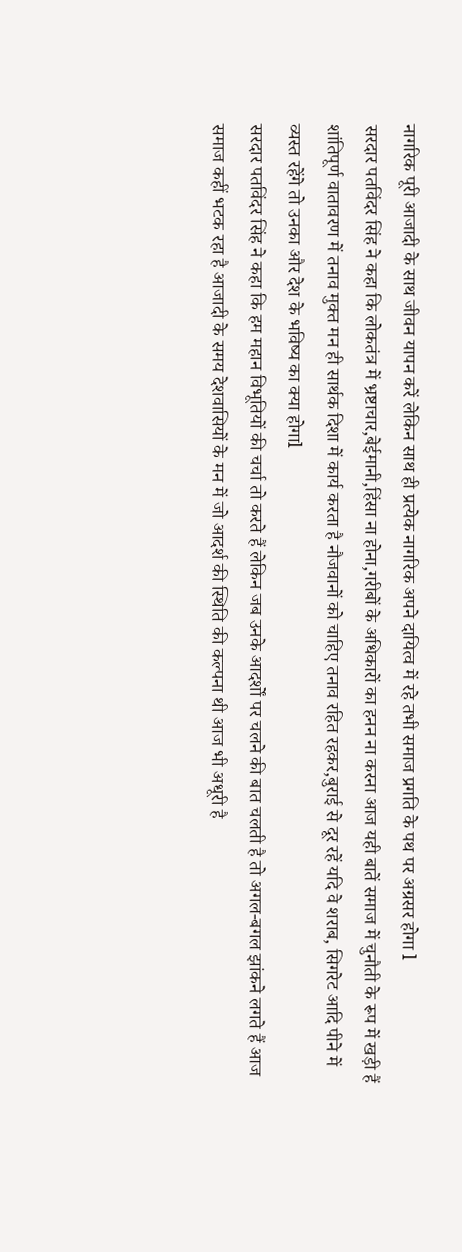नागरिक पूरी आजादी के साथ जीवन यापन करें लेकिन साथ ही प्रत्येक नागरिक अपने दायित्व में रहे तभी समाज प्रगति के पथ पर अग्रसर होगा l
सरदार पतविंदर सिंह ने कहा कि लोकतंत्र में भ्रष्टाचार,बेईमानी,हिंसा ना होना,गरीबों के अधिकारों का हनन ना करना आज यही बातें समाज में चुनौती के रूप में खड़ी हैं शांतिपूर्ण वातावरण में तनाव मुक्त मन ही सार्थक दिशा में कार्य करता है नौजवानों को चाहिए तनाव रहित रहकर,बुराई से दूर रहें यदि वे शराब, सिगरेट आदि पीने में व्यस्त रहेंगे तो उनका और देश के भविष्य का क्या होगाl
सरदार पतविंदर सिंह ने कहा कि हम महान विभूतियों की चर्चा तो करते हैं लेकिन जब उनके आदर्शों पर चलने की बात चलती है तो अगल-बगल झांकने लगते हैं आज समाज कहीं भटक रहा है आजादी के समय देशवासियों के मन में जो आदर्श की स्थिति की कल्पना थी आज भी अधूरी है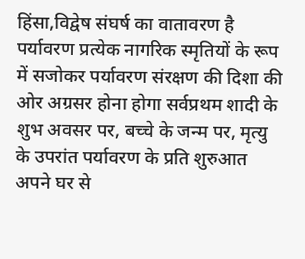हिंसा,विद्वेष संघर्ष का वातावरण है पर्यावरण प्रत्येक नागरिक स्मृतियों के रूप में सजोकर पर्यावरण संरक्षण की दिशा की ओर अग्रसर होना होगा सर्वप्रथम शादी के शुभ अवसर पर, बच्चे के जन्म पर, मृत्यु के उपरांत पर्यावरण के प्रति शुरुआत अपने घर से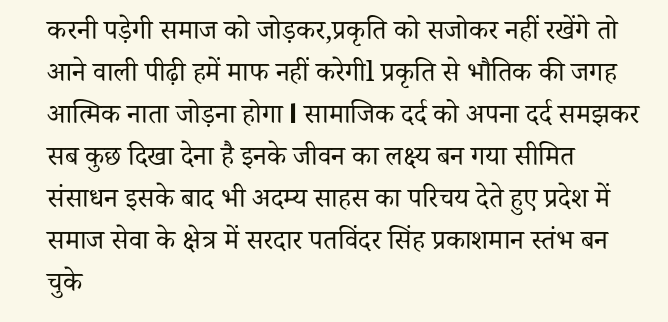करनी पड़ेगी समाज को जोड़कर,प्रकृति को सजोकर नहीं रखेंगे तो आने वाली पीढ़ी हमें माफ नहीं करेगीl प्रकृति से भौतिक की जगह आत्मिक नाता जोड़ना होगा l सामाजिक दर्द को अपना दर्द समझकर सब कुछ दिखा देना है इनके जीवन का लक्ष्य बन गया सीमित संसाधन इसके बाद भी अदम्य साहस का परिचय देते हुए प्रदेश में समाज सेवा के क्षेत्र में सरदार पतविंदर सिंह प्रकाशमान स्तंभ बन चुके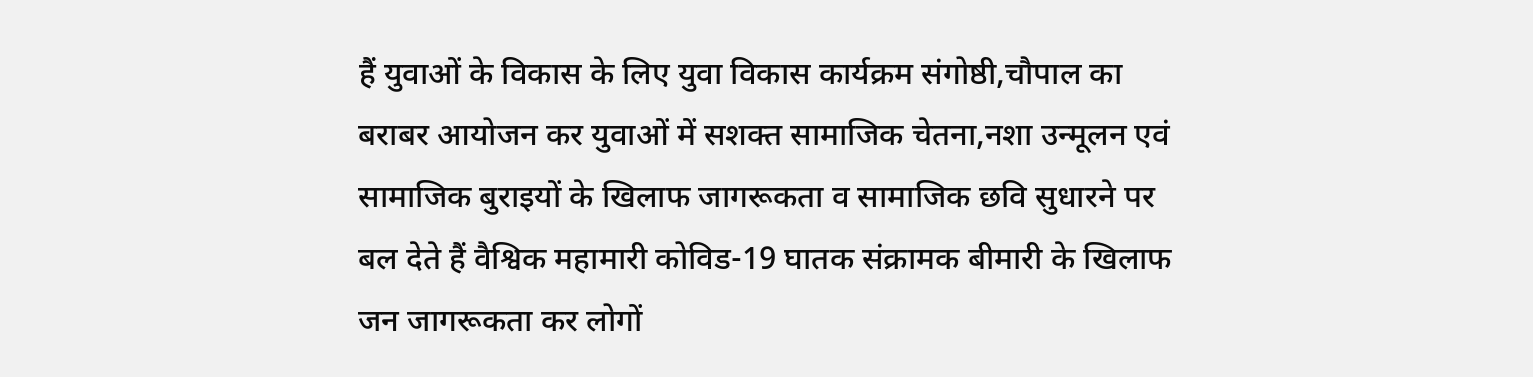हैं युवाओं के विकास के लिए युवा विकास कार्यक्रम संगोष्ठी,चौपाल का बराबर आयोजन कर युवाओं में सशक्त सामाजिक चेतना,नशा उन्मूलन एवं सामाजिक बुराइयों के खिलाफ जागरूकता व सामाजिक छवि सुधारने पर बल देते हैं वैश्विक महामारी कोविड-19 घातक संक्रामक बीमारी के खिलाफ जन जागरूकता कर लोगों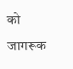को जागरूक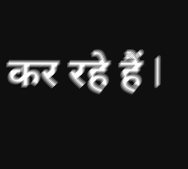कर रहे हैं l